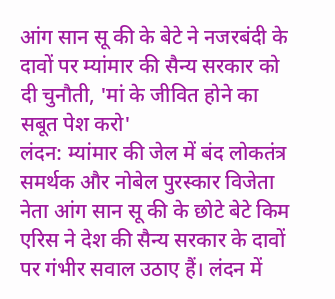आंग सान सू की के बेटे ने नजरबंदी के दावों पर म्यांमार की सैन्य सरकार को दी चुनौती, 'मां के जीवित होने का सबूत पेश करो'
लंदन: म्यांमार की जेल में बंद लोकतंत्र समर्थक और नोबेल पुरस्कार विजेता नेता आंग सान सू की के छोटे बेटे किम एरिस ने देश की सैन्य सरकार के दावों पर गंभीर सवाल उठाए हैं। लंदन में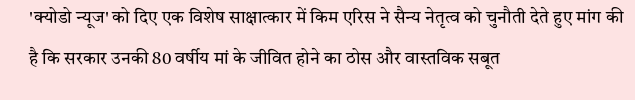'क्योडो न्यूज' को दिए एक विशेष साक्षात्कार में किम एरिस ने सैन्य नेतृत्व को चुनौती देते हुए मांग की है कि सरकार उनकी 80 वर्षीय मां के जीवित होने का ठोस और वास्तविक सबूत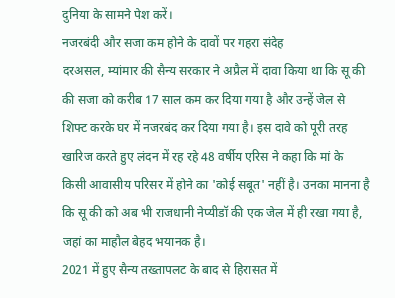दुनिया के सामने पेश करें।
नजरबंदी और सजा कम होने के दावों पर गहरा संदेह
दरअसल, म्यांमार की सैन्य सरकार ने अप्रैल में दावा किया था कि सू की की सजा को करीब 17 साल कम कर दिया गया है और उन्हें जेल से शिफ्ट करके घर में नजरबंद कर दिया गया है। इस दावे को पूरी तरह खारिज करते हुए लंदन में रह रहे 48 वर्षीय एरिस ने कहा कि मां के किसी आवासीय परिसर में होने का 'कोई सबूत' नहीं है। उनका मानना है कि सू की को अब भी राजधानी नेप्यीडॉ की एक जेल में ही रखा गया है, जहां का माहौल बेहद भयानक है।
2021 में हुए सैन्य तख्तापलट के बाद से हिरासत में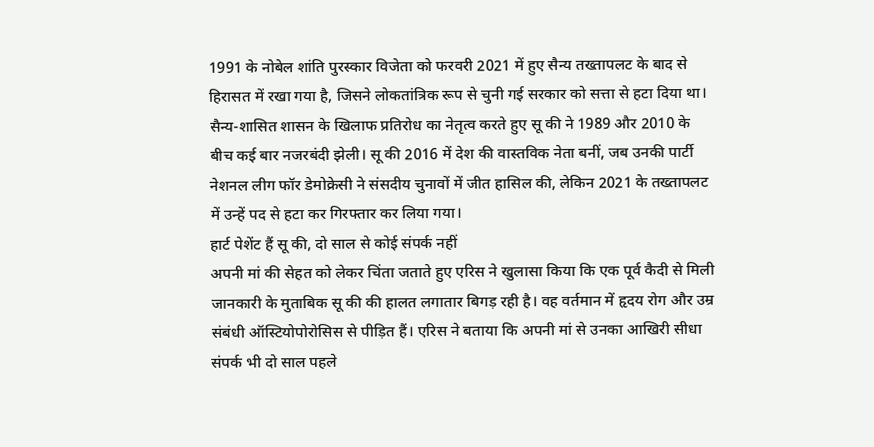1991 के नोबेल शांति पुरस्कार विजेता को फरवरी 2021 में हुए सैन्य तख्तापलट के बाद से हिरासत में रखा गया है, जिसने लोकतांत्रिक रूप से चुनी गई सरकार को सत्ता से हटा दिया था। सैन्य-शासित शासन के खिलाफ प्रतिरोध का नेतृत्व करते हुए सू की ने 1989 और 2010 के बीच कई बार नजरबंदी झेली। सू की 2016 में देश की वास्तविक नेता बनीं, जब उनकी पार्टी नेशनल लीग फॉर डेमोक्रेसी ने संसदीय चुनावों में जीत हासिल की, लेकिन 2021 के तख्तापलट में उन्हें पद से हटा कर गिरफ्तार कर लिया गया।
हार्ट पेशेंट हैं सू की, दो साल से कोई संपर्क नहीं
अपनी मां की सेहत को लेकर चिंता जताते हुए एरिस ने खुलासा किया कि एक पूर्व कैदी से मिली जानकारी के मुताबिक सू की की हालत लगातार बिगड़ रही है। वह वर्तमान में हृदय रोग और उम्र संबंधी ऑस्टियोपोरोसिस से पीड़ित हैं। एरिस ने बताया कि अपनी मां से उनका आखिरी सीधा संपर्क भी दो साल पहले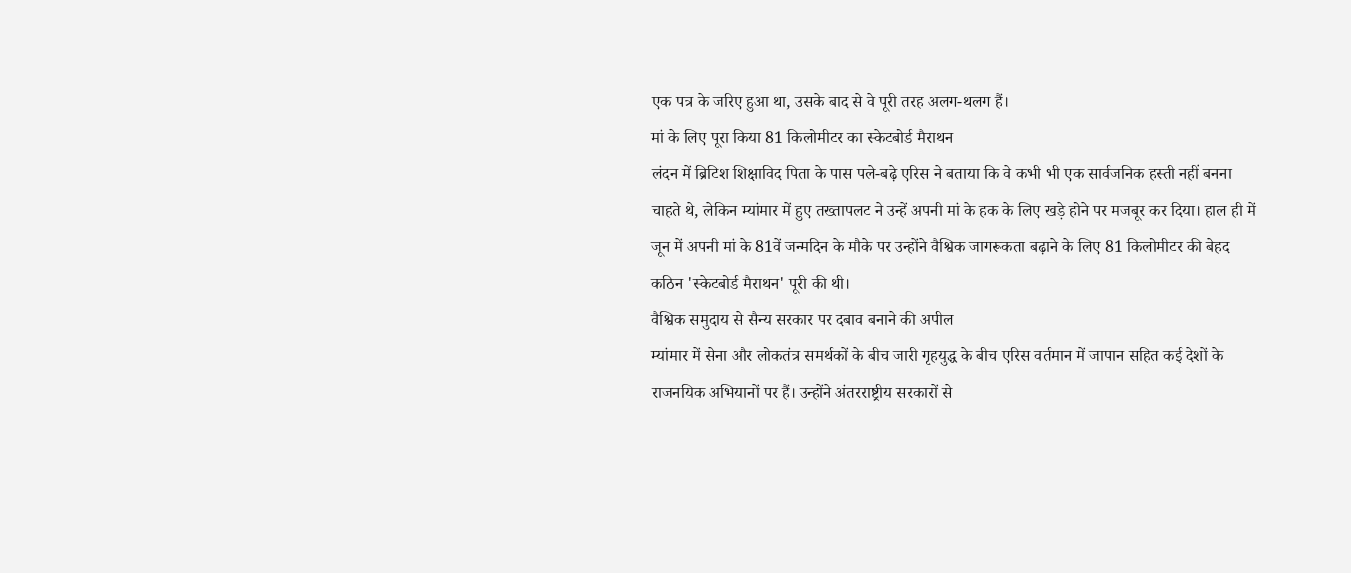एक पत्र के जरिए हुआ था, उसके बाद से वे पूरी तरह अलग-थलग हैं।
मां के लिए पूरा किया 81 किलोमीटर का स्केटबोर्ड मैराथन
लंदन में ब्रिटिश शिक्षाविद पिता के पास पले-बढ़े एरिस ने बताया कि वे कभी भी एक सार्वजनिक हस्ती नहीं बनना चाहते थे, लेकिन म्यांमार में हुए तख्तापलट ने उन्हें अपनी मां के हक के लिए खड़े होने पर मजबूर कर दिया। हाल ही में जून में अपनी मां के 81वें जन्मदिन के मौके पर उन्होंने वैश्विक जागरूकता बढ़ाने के लिए 81 किलोमीटर की बेहद कठिन 'स्केटबोर्ड मैराथन' पूरी की थी।
वैश्विक समुदाय से सैन्य सरकार पर दबाव बनाने की अपील
म्यांमार में सेना और लोकतंत्र समर्थकों के बीच जारी गृहयुद्ध के बीच एरिस वर्तमान में जापान सहित कई देशों के राजनयिक अभियानों पर हैं। उन्होंने अंतरराष्ट्रीय सरकारों से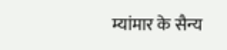म्यांमार के सैन्य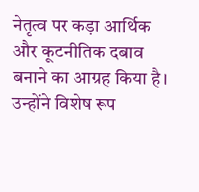नेतृत्व पर कड़ा आर्थिक और कूटनीतिक दबाव बनाने का आग्रह किया है। उन्होंने विशेष रूप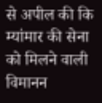से अपील की कि म्यांमार की सेना को मिलने वाली विमानन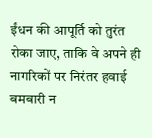ईंधन की आपूर्ति को तुरंत रोका जाए, ताकि वे अपने ही नागरिकों पर निरंतर हवाई बमबारी न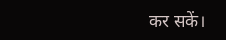कर सकें।